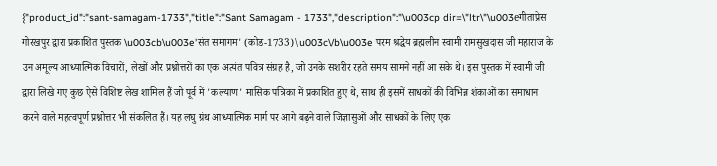{"product_id":"sant-samagam-1733","title":"Sant Samagam - 1733","description":"\u003cp dir=\"ltr\"\u003eगीताप्रेस गोरखपुर द्वारा प्रकाशित पुस्तक \u003cb\u003e'संत समागम' (कोड-1733)\u003c\/b\u003e परम श्रद्धेय ब्रह्मलीन स्वामी रामसुखदास जी महाराज के उन अमूल्य आध्यात्मिक विचारों, लेखों और प्रश्नोत्तरों का एक अत्यंत पवित्र संग्रह है, जो उनके सशरीर रहते समय सामने नहीं आ सके थे। इस पुस्तक में स्वामी जी द्वारा लिखे गए कुछ ऐसे विशिष्ट लेख शामिल हैं जो पूर्व में 'कल्याण' मासिक पत्रिका में प्रकाशित हुए थे, साथ ही इसमें साधकों की विभिन्न शंकाओं का समाधान करने वाले महत्वपूर्ण प्रश्नोत्तर भी संकलित हैं। यह लघु ग्रंथ आध्यात्मिक मार्ग पर आगे बढ़ने वाले जिज्ञासुओं और साधकों के लिए एक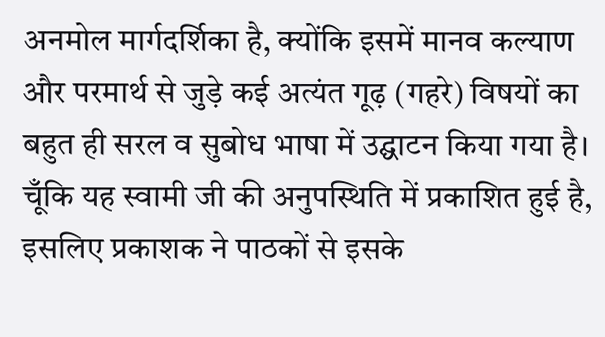अनमोल मार्गदर्शिका है, क्योंकि इसमें मानव कल्याण और परमार्थ से जुड़े कई अत्यंत गूढ़ (गहरे) विषयों का बहुत ही सरल व सुबोध भाषा में उद्घाटन किया गया है। चूँकि यह स्वामी जी की अनुपस्थिति में प्रकाशित हुई है, इसलिए प्रकाशक ने पाठकों से इसके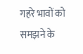गहरे भावों को समझने के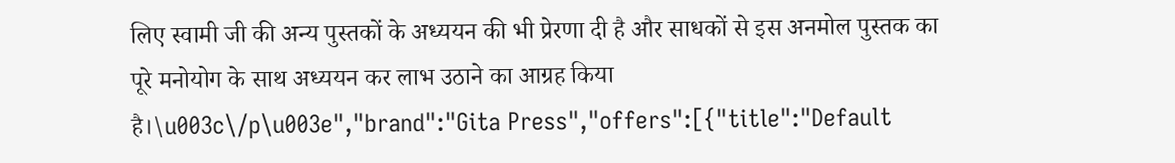लिए स्वामी जी की अन्य पुस्तकों के अध्ययन की भी प्रेरणा दी है और साधकों से इस अनमोल पुस्तक का पूरे मनोयोग के साथ अध्ययन कर लाभ उठाने का आग्रह किया है।\u003c\/p\u003e","brand":"Gita Press","offers":[{"title":"Default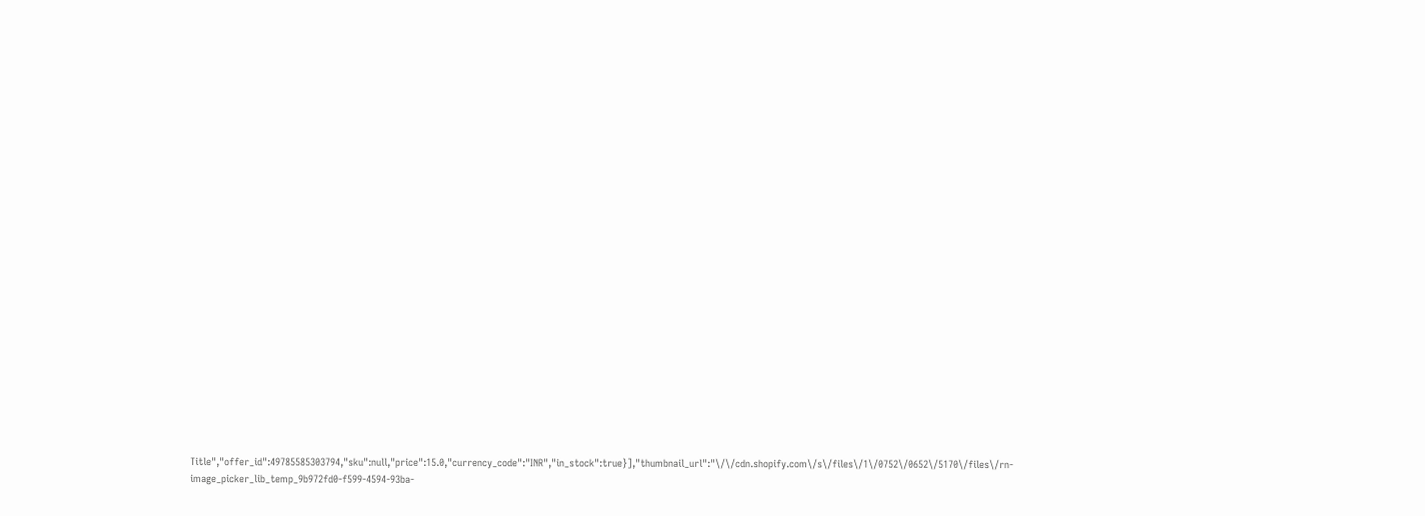Title","offer_id":49785585303794,"sku":null,"price":15.0,"currency_code":"INR","in_stock":true}],"thumbnail_url":"\/\/cdn.shopify.com\/s\/files\/1\/0752\/0652\/5170\/files\/rn-image_picker_lib_temp_9b972fd0-f599-4594-93ba-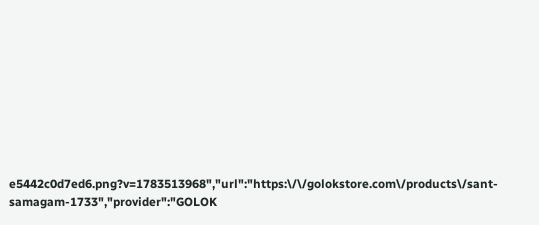e5442c0d7ed6.png?v=1783513968","url":"https:\/\/golokstore.com\/products\/sant-samagam-1733","provider":"GOLOK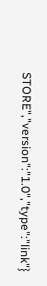STORE","version":"1.0","type":"link"}